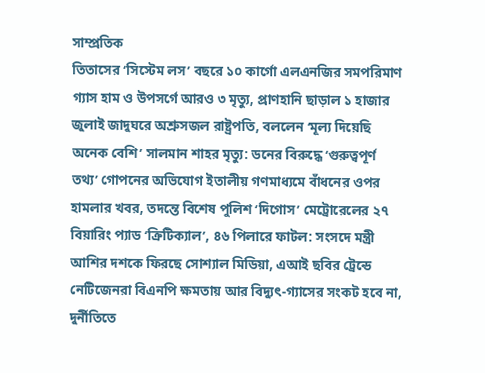সাম্প্রতিক
তিতাসের ‘সিস্টেম লস’ বছরে ১০ কার্গো এলএনজির সমপরিমাণ গ্যাস হাম ও উপসর্গে আরও ৩ মৃত্যু, প্রাণহানি ছাড়াল ১ হাজার জুলাই জাদুঘরে অশ্রুসজল রাষ্ট্রপতি, বললেন ‘মূল্য দিয়েছি অনেক বেশি’ সালমান শাহর মৃত্যু: ডনের বিরুদ্ধে ‘গুরুত্বপূর্ণ তথ্য’ গোপনের অভিযোগ ইতালীয় গণমাধ্যমে বাঁধনের ওপর হামলার খবর, তদন্তে বিশেষ পুলিশ ‘দিগোস’ মেট্রোরেলের ২৭ বিয়ারিং প্যাড ‘ক্রিটিক্যাল’, ৪৬ পিলারে ফাটল: সংসদে মন্ত্রী আশির দশকে ফিরছে সোশ্যাল মিডিয়া, এআই ছবির ট্রেন্ডে নেটিজেনরা বিএনপি ক্ষমতায় আর বিদ্যুৎ-গ্যাসের সংকট হবে না, দুর্নীতিতে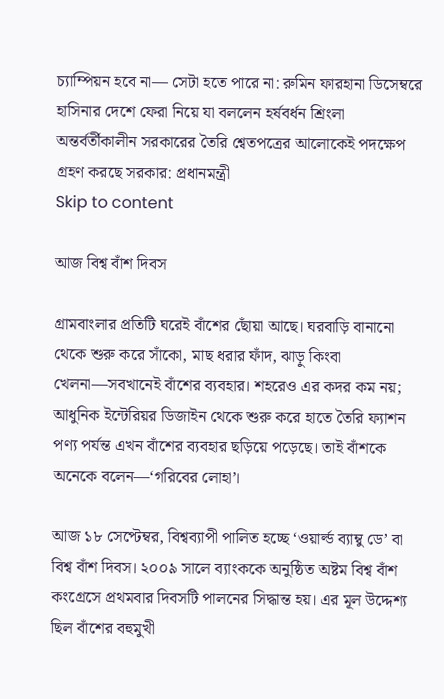চ্যাম্পিয়ন হবে না— সেটা হতে পারে না: রুমিন ফারহানা ডিসেম্বরে হাসিনার দেশে ফেরা নিয়ে যা বললেন হর্ষবর্ধন শ্রিংলা অন্তর্বর্তীকালীন সরকারের তৈরি শ্বেতপত্রের আলোকেই পদক্ষেপ গ্রহণ করছে সরকার: প্রধানমন্ত্রী
Skip to content

আজ বিশ্ব বাঁশ দিবস

গ্রামবাংলার প্রতিটি ঘরেই বাঁশের ছোঁয়া আছে। ঘরবাড়ি বানানো থেকে শুরু করে সাঁকো, মাছ ধরার ফাঁদ, ঝাড়ু কিংবা খেলনা—সবখানেই বাঁশের ব্যবহার। শহরেও এর কদর কম নয়; আধুনিক ইন্টেরিয়র ডিজাইন থেকে শুরু করে হাতে তৈরি ফ্যাশন পণ্য পর্যন্ত এখন বাঁশের ব্যবহার ছড়িয়ে পড়েছে। তাই বাঁশকে অনেকে বলেন—‘গরিবের লোহা’।

আজ ১৮ সেপ্টেম্বর, বিশ্বব্যাপী পালিত হচ্ছে ‘ওয়ার্ল্ড ব্যাম্বু ডে’ বা বিশ্ব বাঁশ দিবস। ২০০৯ সালে ব্যাংককে অনুষ্ঠিত অষ্টম বিশ্ব বাঁশ কংগ্রেসে প্রথমবার দিবসটি পালনের সিদ্ধান্ত হয়। এর মূল উদ্দেশ্য ছিল বাঁশের বহুমুখী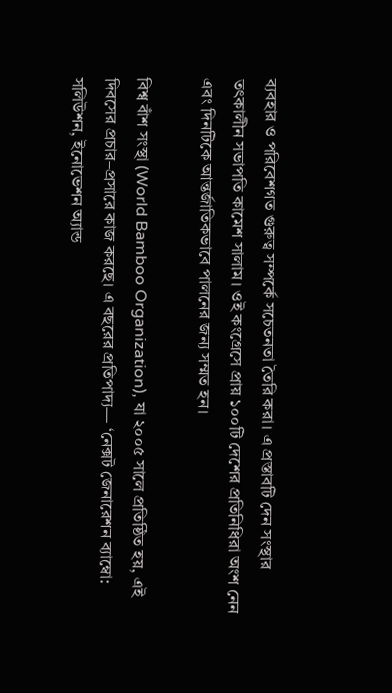ব্যবহার ও পরিবেশগত গুরুত্ব সম্পর্কে সচেতনতা তৈরি করা। এ প্রস্তাবটি দেন সংস্থার তৎকালীন সভাপতি কামেশ সালাম। ওই কংগ্রেসে প্রায় ১০০টি দেশের প্রতিনিধিরা অংশ নেন এবং দিনটিকে আন্তর্জাতিকভাবে পালনের জন্য সম্মত হন।

বিশ্ব বাঁশ সংস্থা (World Bamboo Organization), যা ২০০৫ সালে প্রতিষ্ঠিত হয়, এই দিবসের প্রচার–প্রসারে কাজ করছে। এ বছরের প্রতিপাদ্য— ‘নেক্সট জেনারেশন ব্যাম্বো: সলিউশন, ইনোভেশন অ্যান্ড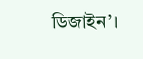ডিজাইন’।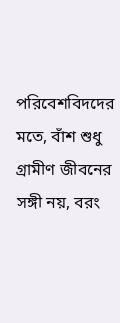পরিবেশবিদদের মতে, বাঁশ শুধু গ্রামীণ জীবনের সঙ্গী নয়, বরং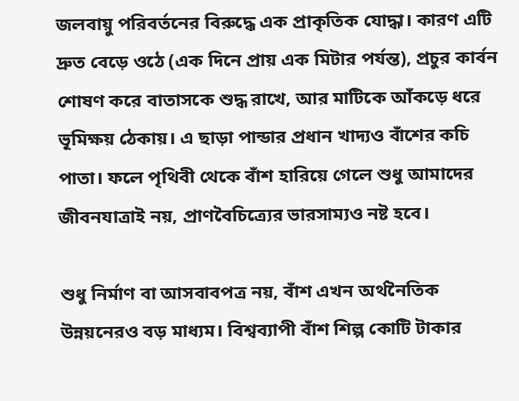জলবায়ু পরিবর্তনের বিরুদ্ধে এক প্রাকৃতিক যোদ্ধা। কারণ এটি দ্রুত বেড়ে ওঠে (এক দিনে প্রায় এক মিটার পর্যন্ত), প্রচুর কার্বন শোষণ করে বাতাসকে শুদ্ধ রাখে, আর মাটিকে আঁকড়ে ধরে ভূমিক্ষয় ঠেকায়। এ ছাড়া পান্ডার প্রধান খাদ্যও বাঁশের কচি পাতা। ফলে পৃথিবী থেকে বাঁশ হারিয়ে গেলে শুধু আমাদের জীবনযাত্রাই নয়, প্রাণবৈচিত্র্যের ভারসাম্যও নষ্ট হবে।

শুধু নির্মাণ বা আসবাবপত্র নয়, বাঁশ এখন অর্থনৈতিক উন্নয়নেরও বড় মাধ্যম। বিশ্বব্যাপী বাঁশ শিল্প কোটি টাকার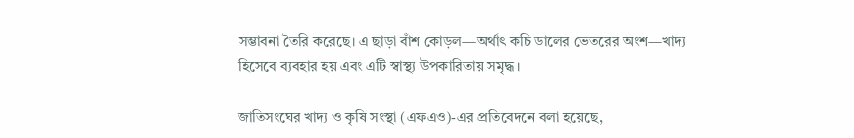সম্ভাবনা তৈরি করেছে। এ ছাড়া বাঁশ কোড়ল—অর্থাৎ কচি ডালের ভেতরের অংশ—খাদ্য হিসেবে ব্যবহার হয় এবং এটি স্বাস্থ্য উপকারিতায় সমৃদ্ধ।

জাতিসংঘের খাদ্য ও কৃষি সংস্থা (এফএও)-এর প্রতিবেদনে বলা হয়েছে,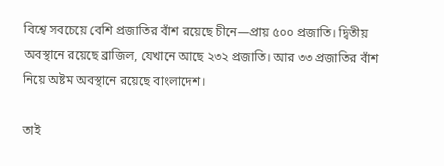বিশ্বে সবচেয়ে বেশি প্রজাতির বাঁশ রয়েছে চীনে—প্রায় ৫০০ প্রজাতি। দ্বিতীয় অবস্থানে রয়েছে ব্রাজিল, যেখানে আছে ২৩২ প্রজাতি। আর ৩৩ প্রজাতির বাঁশ নিয়ে অষ্টম অবস্থানে রয়েছে বাংলাদেশ।

তাই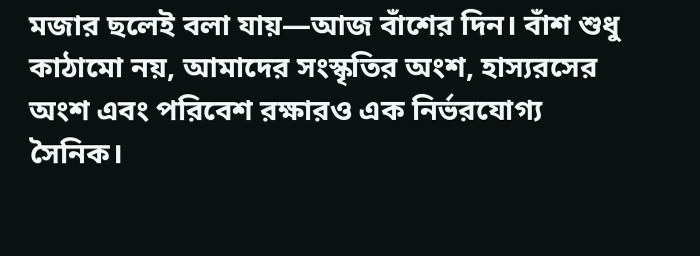মজার ছলেই বলা যায়—আজ বাঁশের দিন। বাঁশ শুধু কাঠামো নয়, আমাদের সংস্কৃতির অংশ, হাস্যরসের অংশ এবং পরিবেশ রক্ষারও এক নির্ভরযোগ্য সৈনিক।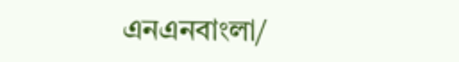এনএনবাংলা/